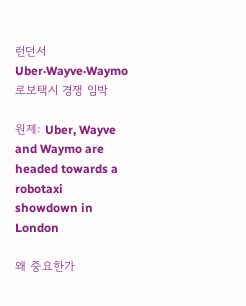런던서 Uber·Wayve·Waymo 로보택시 경쟁 임박

원제: Uber, Wayve and Waymo are headed towards a robotaxi showdown in London

왜 중요한가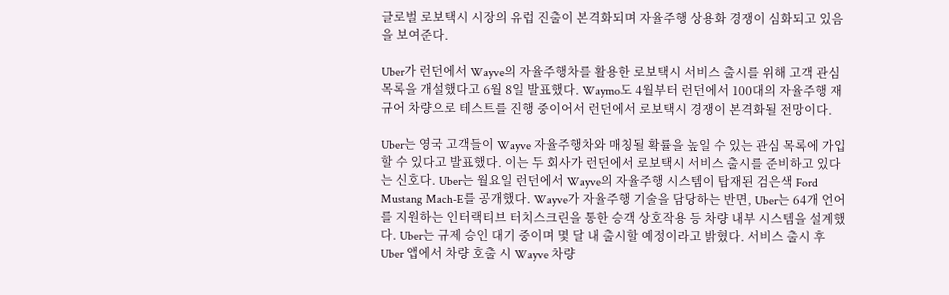글로벌 로보택시 시장의 유럽 진출이 본격화되며 자율주행 상용화 경쟁이 심화되고 있음을 보여준다.

Uber가 런던에서 Wayve의 자율주행차를 활용한 로보택시 서비스 출시를 위해 고객 관심 목록을 개설했다고 6월 8일 발표했다. Waymo도 4월부터 런던에서 100대의 자율주행 재규어 차량으로 테스트를 진행 중이어서 런던에서 로보택시 경쟁이 본격화될 전망이다.

Uber는 영국 고객들이 Wayve 자율주행차와 매칭될 확률을 높일 수 있는 관심 목록에 가입할 수 있다고 발표했다. 이는 두 회사가 런던에서 로보택시 서비스 출시를 준비하고 있다는 신호다. Uber는 월요일 런던에서 Wayve의 자율주행 시스템이 탑재된 검은색 Ford Mustang Mach-E를 공개했다. Wayve가 자율주행 기술을 담당하는 반면, Uber는 64개 언어를 지원하는 인터랙티브 터치스크린을 통한 승객 상호작용 등 차량 내부 시스템을 설계했다. Uber는 규제 승인 대기 중이며 몇 달 내 출시할 예정이라고 밝혔다. 서비스 출시 후 Uber 앱에서 차량 호출 시 Wayve 차량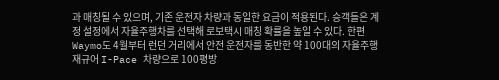과 매칭될 수 있으며, 기존 운전자 차량과 동일한 요금이 적용된다. 승객들은 계정 설정에서 자율주행차를 선택해 로보택시 매칭 확률을 높일 수 있다. 한편 Waymo도 4월부터 런던 거리에서 안전 운전자를 동반한 약 100대의 자율주행 재규어 I-Pace 차량으로 100평방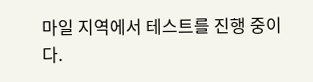마일 지역에서 테스트를 진행 중이다.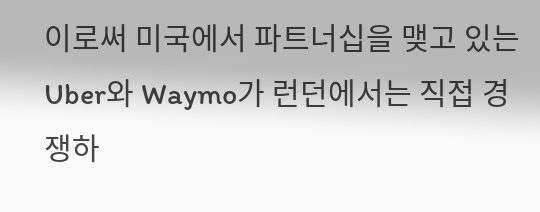이로써 미국에서 파트너십을 맺고 있는 Uber와 Waymo가 런던에서는 직접 경쟁하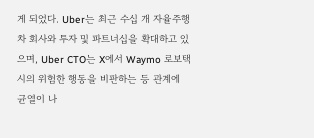게 되었다. Uber는 최근 수십 개 자율주행차 회사와 투자 및 파트너십을 확대하고 있으며, Uber CTO는 X에서 Waymo 로보택시의 위험한 행동을 비판하는 등 관계에 균열이 나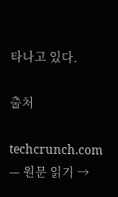타나고 있다.

출처

techcrunch.com — 원문 읽기 →